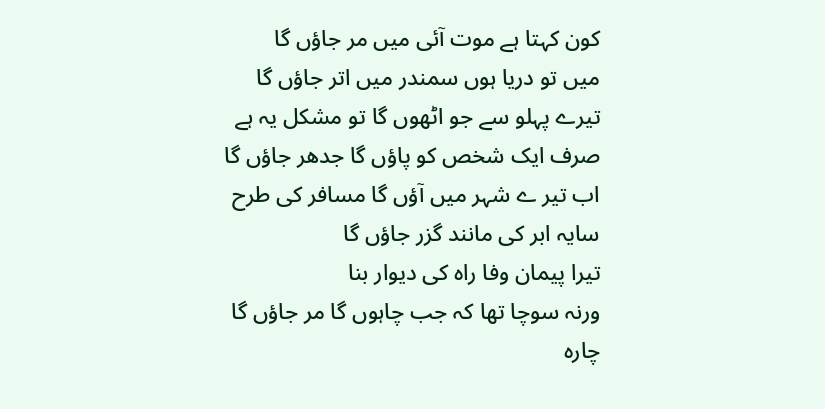کون کہتا ہے موت آئی میں مر جاؤں گا
میں تو دریا ہوں سمندر میں اتر جاؤں گا
تیرے پہلو سے جو اٹھوں گا تو مشکل یہ ہے
صرف ایک شخص کو پاؤں گا جدھر جاؤں گا
اب تیر ے شہر میں آؤں گا مسافر کی طرح
سایہ ابر کی مانند گزر جاؤں گا
تیرا پیمان وفا راہ کی دیوار بنا
ورنہ سوچا تھا کہ جب چاہوں گا مر جاؤں گا
چارہ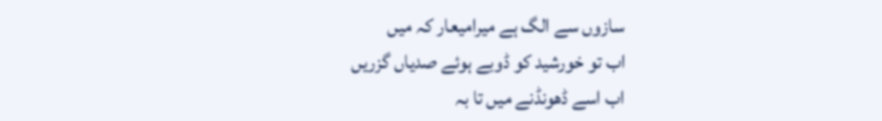سازوں سے الگ ہے میرامیعار کہ میں
اب تو خورشید کو ڈوبے ہوئے صدیاں گزریں
اب اسے ڈھونڈنے میں تا بہ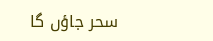سحر جاؤں گا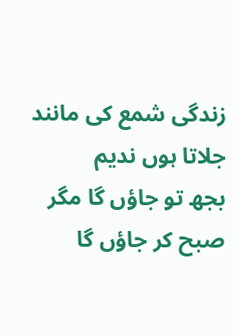زندگی شمع کی مانند جلاتا ہوں ندیم
بجھ تو جاؤں گا مگر صبح کر جاؤں گا